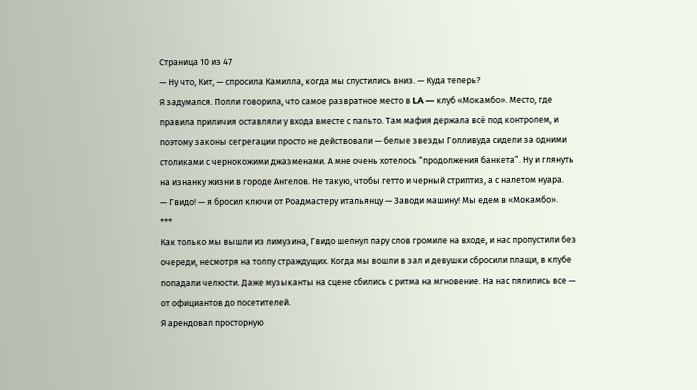Страница 10 из 47
— Ну что, Кит, — спросила Камилла, когда мы спустились вниз. — Куда теперь?
Я задумался. Полли говорила, что самое развратное место в LA — клуб «Мокамбо». Место, где правила приличия оставляли у входа вместе с пальто. Там мафия держала всё под контролем, и поэтому законы сегрегации просто не действовали — белые звезды Голливуда сидели за одними столиками с чернокожими джазменами. А мне очень хотелось “продолжения банкета”. Ну и глянуть на изнанку жизни в городе Ангелов. Не такую, чтобы гетто и черный стриптиз, а с налетом нуара.
— Гвидо! — я бросил ключи от Роадмастеру итальянцу — Заводи машину! Мы едем в «Мокамбо».
***
Как только мы вышли из лимузина, Гвидо шепнул пару слов громиле на входе, и нас пропустили без очереди, несмотря на толпу страждущих. Когда мы вошли в зал и девушки сбросили плащи, в клубе попадали челюсти. Даже музыканты на сцене сбились с ритма на мгновение. На нас пялились все — от официантов до посетителей.
Я арендовал просторную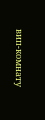вип-комнату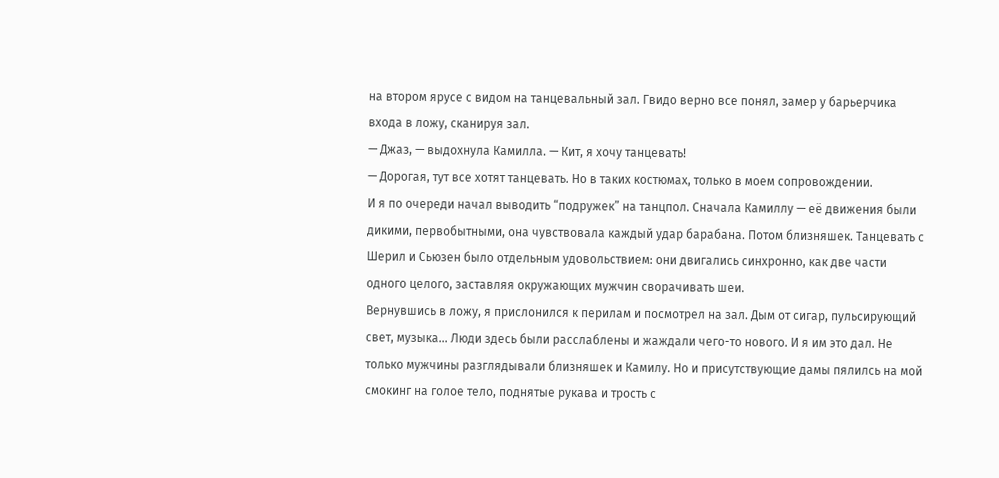на втором ярусе с видом на танцевальный зал. Гвидо верно все понял, замер у барьерчика входа в ложу, сканируя зал.
— Джаз, — выдохнула Камилла. — Кит, я хочу танцевать!
— Дорогая, тут все хотят танцевать. Но в таких костюмах, только в моем сопровождении.
И я по очереди начал выводить “подружек” на танцпол. Сначала Камиллу — её движения были дикими, первобытными, она чувствовала каждый удар барабана. Потом близняшек. Танцевать с Шерил и Сьюзен было отдельным удовольствием: они двигались синхронно, как две части одного целого, заставляя окружающих мужчин сворачивать шеи.
Вернувшись в ложу, я прислонился к перилам и посмотрел на зал. Дым от сигар, пульсирующий свет, музыка... Люди здесь были расслаблены и жаждали чего-то нового. И я им это дал. Не только мужчины разглядывали близняшек и Камилу. Но и присутствующие дамы пялилсь на мой смокинг на голое тело, поднятые рукава и трость с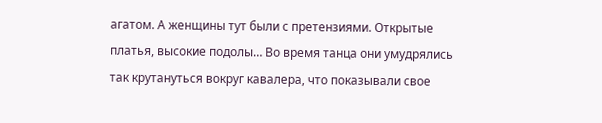агатом. А женщины тут были с претензиями. Открытые платья, высокие подолы… Во время танца они умудрялись так крутануться вокруг кавалера, что показывали свое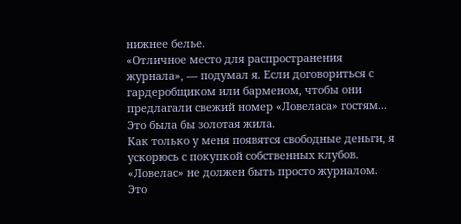нижнее белье.
«Отличное место для распространения журнала», — подумал я. Если договориться с гардеробщиком или барменом, чтобы они предлагали свежий номер «Ловеласа» гостям... Это была бы золотая жила.
Как только у меня появятся свободные деньги, я ускорюсь с покупкой собственных клубов. «Ловелас» не должен быть просто журналом. Это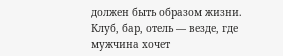должен быть образом жизни. Клуб, бар, отель — везде, где мужчина хочет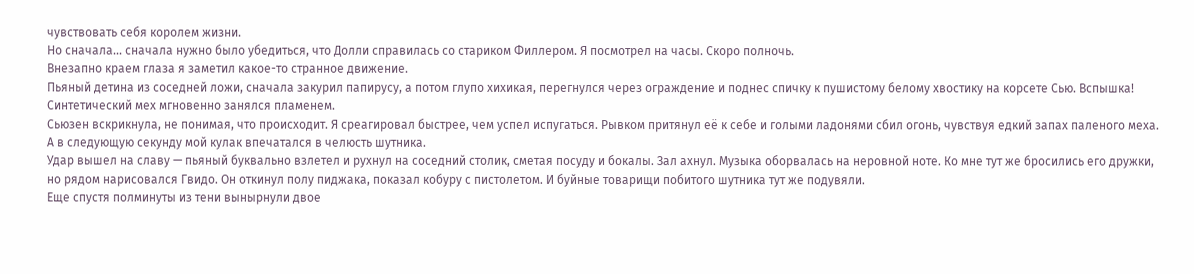чувствовать себя королем жизни.
Но сначала... сначала нужно было убедиться, что Долли справилась со стариком Филлером. Я посмотрел на часы. Скоро полночь.
Внезапно краем глаза я заметил какое-то странное движение.
Пьяный детина из соседней ложи, сначала закурил папирусу, а потом глупо хихикая, перегнулся через ограждение и поднес спичку к пушистому белому хвостику на корсете Сью. Вспышка! Синтетический мех мгновенно занялся пламенем.
Сьюзен вскрикнула, не понимая, что происходит. Я среагировал быстрее, чем успел испугаться. Рывком притянул её к себе и голыми ладонями сбил огонь, чувствуя едкий запах паленого меха. А в следующую секунду мой кулак впечатался в челюсть шутника.
Удар вышел на славу — пьяный буквально взлетел и рухнул на соседний столик, сметая посуду и бокалы. Зал ахнул. Музыка оборвалась на неровной ноте. Ко мне тут же бросились его дружки, но рядом нарисовался Гвидо. Он откинул полу пиджака, показал кобуру с пистолетом. И буйные товарищи побитого шутника тут же подувяли.
Еще спустя полминуты из тени вынырнули двое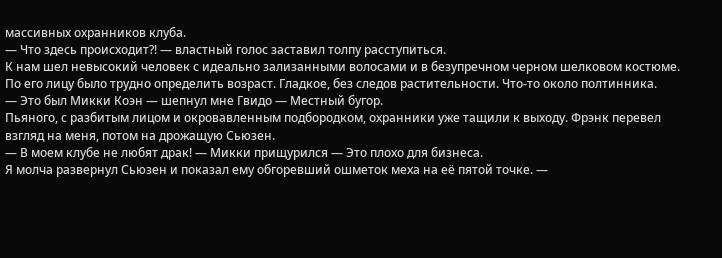массивных охранников клуба.
— Что здесь происходит?! — властный голос заставил толпу расступиться.
К нам шел невысокий человек с идеально зализанными волосами и в безупречном черном шелковом костюме. По его лицу было трудно определить возраст. Гладкое, без следов растительности. Что-то около полтинника.
— Это был Микки Коэн — шепнул мне Гвидо — Местный бугор.
Пьяного, с разбитым лицом и окровавленным подбородком, охранники уже тащили к выходу. Фрэнк перевел взгляд на меня, потом на дрожащую Сьюзен.
— В моем клубе не любят драк! — Микки прищурился — Это плохо для бизнеса.
Я молча развернул Сьюзен и показал ему обгоревший ошметок меха на её пятой точке. —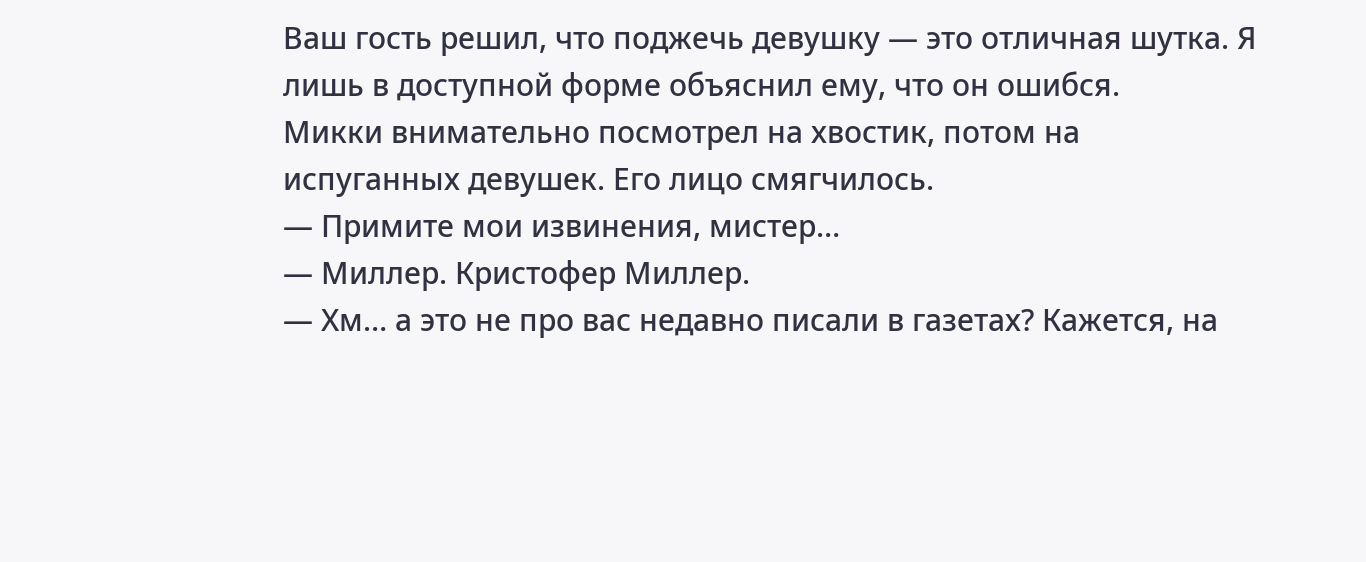Ваш гость решил, что поджечь девушку — это отличная шутка. Я лишь в доступной форме объяснил ему, что он ошибся.
Микки внимательно посмотрел на хвостик, потом на испуганных девушек. Его лицо смягчилось.
— Примите мои извинения, мистер…
— Миллер. Кристофер Миллер.
— Хм… а это не про вас недавно писали в газетах? Кажется, на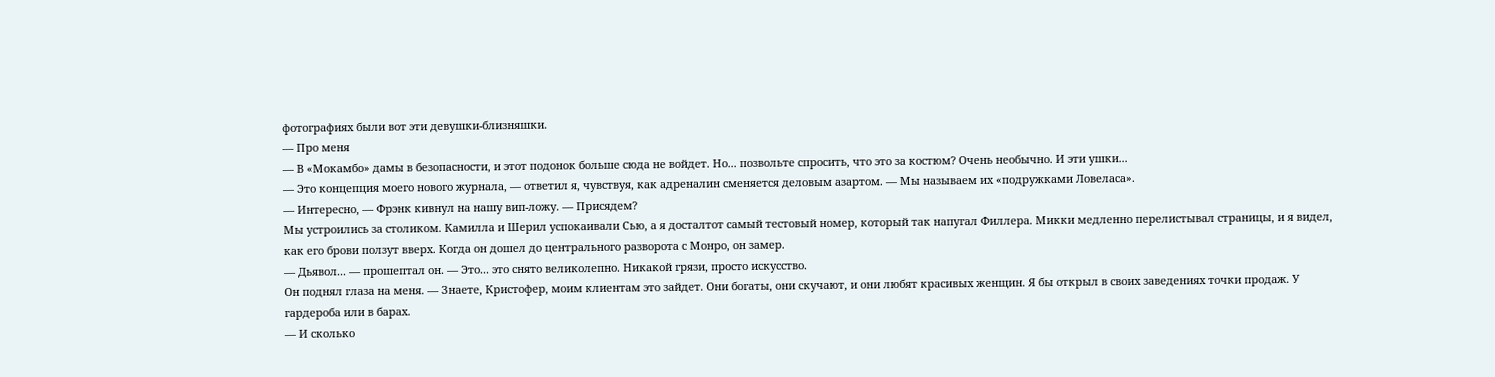фотографиях были вот эти девушки-близняшки.
— Про меня
— В «Мокамбо» дамы в безопасности, и этот подонок больше сюда не войдет. Но... позвольте спросить, что это за костюм? Очень необычно. И эти ушки...
— Это концепция моего нового журнала, — ответил я, чувствуя, как адреналин сменяется деловым азартом. — Мы называем их «подружками Ловеласа».
— Интересно, — Фрэнк кивнул на нашу вип-ложу. — Присядем?
Мы устроились за столиком. Камилла и Шерил успокаивали Сью, а я досталтот самый тестовый номер, который так напугал Филлера. Микки медленно перелистывал страницы, и я видел, как его брови ползут вверх. Когда он дошел до центрального разворота с Монро, он замер.
— Дьявол... — прошептал он. — Это... это снято великолепно. Никакой грязи, просто искусство.
Он поднял глаза на меня. — Знаете, Кристофер, моим клиентам это зайдет. Они богаты, они скучают, и они любят красивых женщин. Я бы открыл в своих заведениях точки продаж. У гардероба или в барах.
— И сколько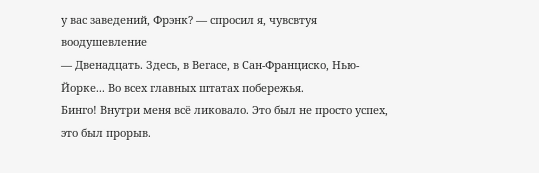у вас заведений, Фрэнк? — спросил я, чувсвтуя воодушевление
— Двенадцать. Здесь, в Вегасе, в Сан-Франциско, Нью-Йорке... Во всех главных штатах побережья.
Бинго! Внутри меня всё ликовало. Это был не просто успех, это был прорыв.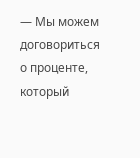— Мы можем договориться о проценте, который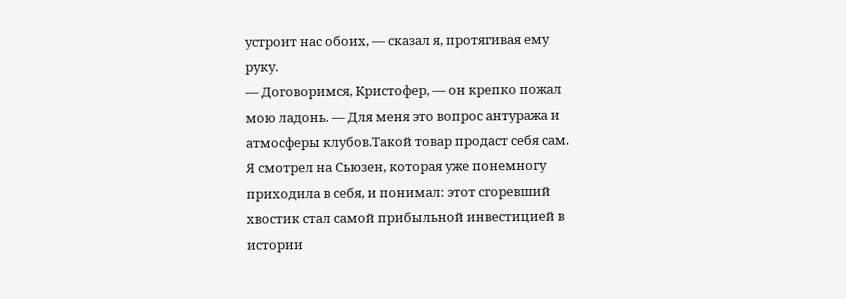устроит нас обоих, — сказал я, протягивая ему руку.
— Договоримся, Кристофер, — он крепко пожал мою ладонь. — Для меня это вопрос антуража и атмосферы клубов.Такой товар продаст себя сам.
Я смотрел на Сьюзен, которая уже понемногу приходила в себя, и понимал: этот сгоревший хвостик стал самой прибыльной инвестицией в истории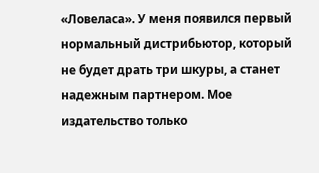«Ловеласа». У меня появился первый нормальный дистрибьютор, который не будет драть три шкуры, а станет надежным партнером. Мое издательство только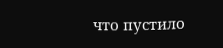что пустило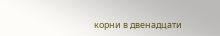корни в двенадцати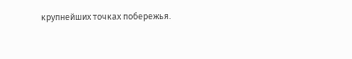крупнейших точках побережья.